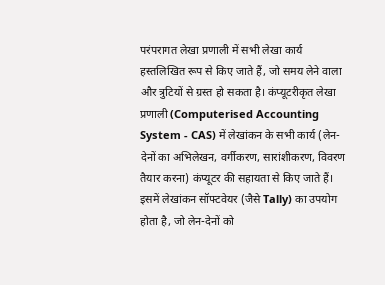परंपरागत लेखा प्रणाली में सभी लेखा कार्य हस्तलिखित रूप से किए जाते हैं, जो समय लेने वाला और त्रुटियों से ग्रस्त हो सकता है। कंप्यूटरीकृत लेखा प्रणाली (Computerised Accounting System - CAS) में लेखांकन के सभी कार्य (लेन-देनों का अभिलेखन, वर्गीकरण, सारांशीकरण, विवरण तैयार करना) कंप्यूटर की सहायता से किए जाते हैं। इसमें लेखांकन सॉफ्टवेयर (जैसे Tally) का उपयोग होता है, जो लेन-देनों को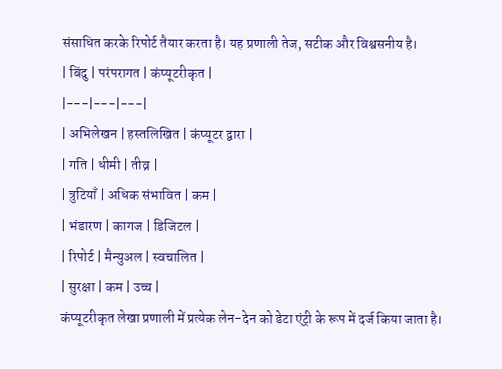संसाधित करके रिपोर्ट तैयार करता है। यह प्रणाली तेज, सटीक और विश्वसनीय है।
| बिंदु | परंपरागत | कंप्यूटरीकृत |
|---|---|---|
| अभिलेखन | हस्तलिखित | कंप्यूटर द्वारा |
| गति | धीमी | तीव्र |
| त्रुटियाँ | अधिक संभावित | कम |
| भंडारण | कागज | डिजिटल |
| रिपोर्ट | मैन्युअल | स्वचालित |
| सुरक्षा | कम | उच्च |
कंप्यूटरीकृत लेखा प्रणाली में प्रत्येक लेन-देन को डेटा एंट्री के रूप में दर्ज किया जाता है।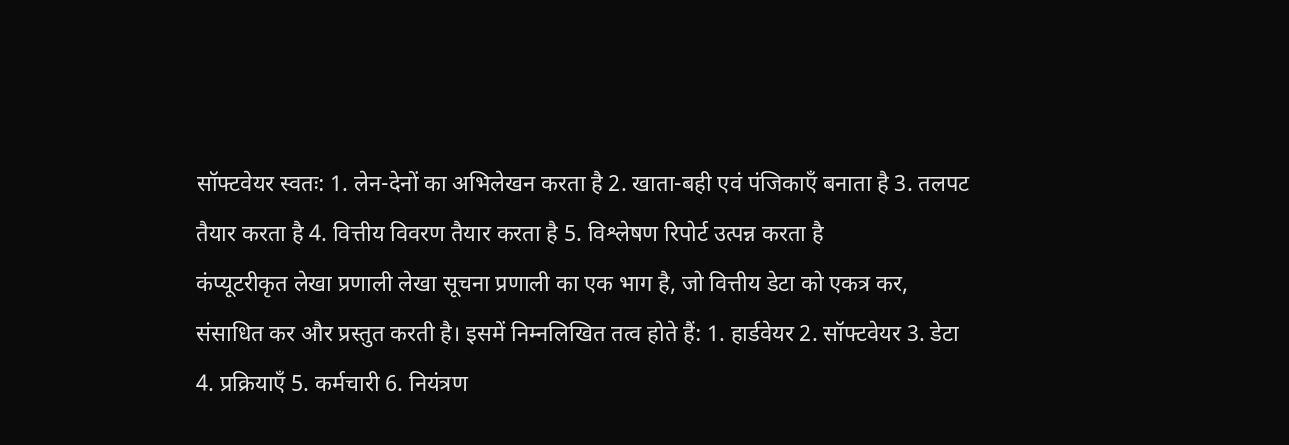सॉफ्टवेयर स्वतः: 1. लेन-देनों का अभिलेखन करता है 2. खाता-बही एवं पंजिकाएँ बनाता है 3. तलपट तैयार करता है 4. वित्तीय विवरण तैयार करता है 5. विश्लेषण रिपोर्ट उत्पन्न करता है
कंप्यूटरीकृत लेखा प्रणाली लेखा सूचना प्रणाली का एक भाग है, जो वित्तीय डेटा को एकत्र कर, संसाधित कर और प्रस्तुत करती है। इसमें निम्नलिखित तत्व होते हैं: 1. हार्डवेयर 2. सॉफ्टवेयर 3. डेटा 4. प्रक्रियाएँ 5. कर्मचारी 6. नियंत्रण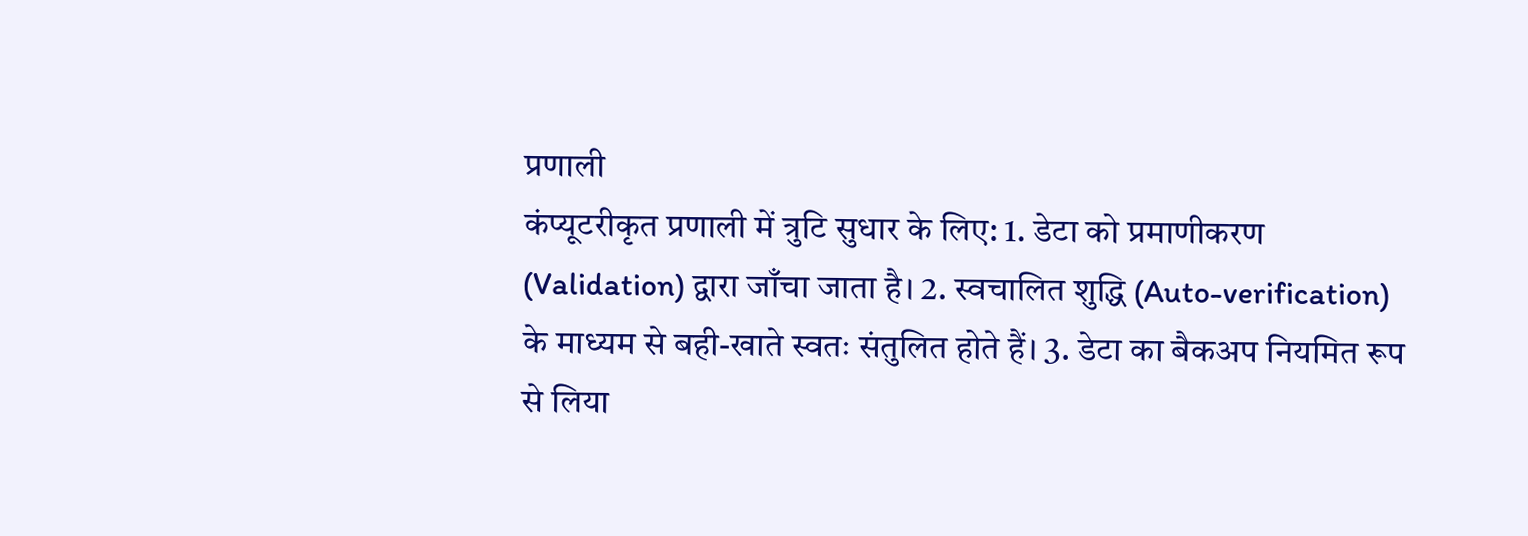प्रणाली
कंप्यूटरीकृत प्रणाली में त्रुटि सुधार के लिए: 1. डेटा को प्रमाणीकरण (Validation) द्वारा जाँचा जाता है। 2. स्वचालित शुद्धि (Auto-verification) के माध्यम से बही-खाते स्वतः संतुलित होते हैं। 3. डेटा का बैकअप नियमित रूप से लिया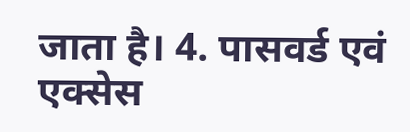जाता है। 4. पासवर्ड एवं एक्सेस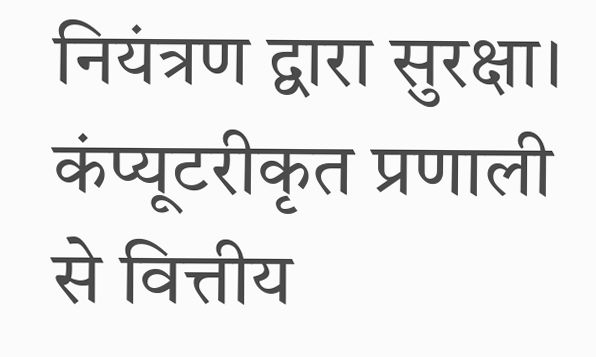नियंत्रण द्वारा सुरक्षा।
कंप्यूटरीकृत प्रणाली से वित्तीय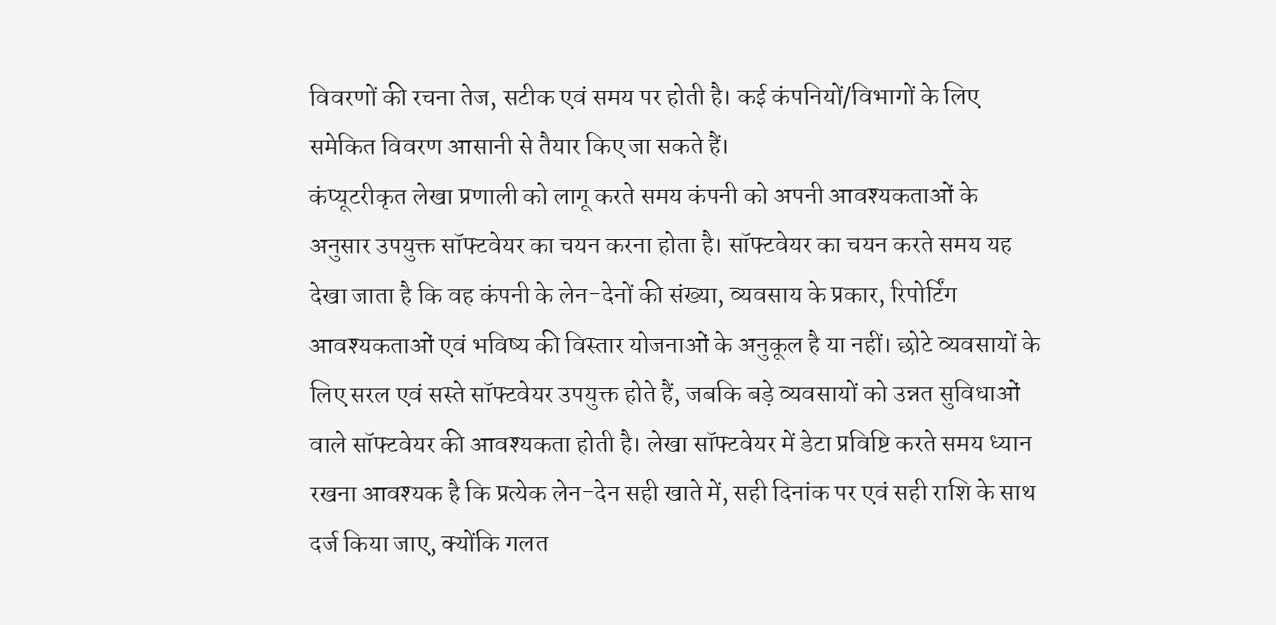विवरणों की रचना तेज, सटीक एवं समय पर होती है। कई कंपनियों/विभागों के लिए समेकित विवरण आसानी से तैयार किए जा सकते हैं।
कंप्यूटरीकृत लेखा प्रणाली को लागू करते समय कंपनी को अपनी आवश्यकताओं के अनुसार उपयुक्त सॉफ्टवेयर का चयन करना होता है। सॉफ्टवेयर का चयन करते समय यह देखा जाता है कि वह कंपनी के लेन-देनों की संख्या, व्यवसाय के प्रकार, रिपोर्टिंग आवश्यकताओं एवं भविष्य की विस्तार योजनाओं के अनुकूल है या नहीं। छोटे व्यवसायों के लिए सरल एवं सस्ते सॉफ्टवेयर उपयुक्त होते हैं, जबकि बड़े व्यवसायों को उन्नत सुविधाओं वाले सॉफ्टवेयर की आवश्यकता होती है। लेखा सॉफ्टवेयर में डेटा प्रविष्टि करते समय ध्यान रखना आवश्यक है कि प्रत्येक लेन-देन सही खाते में, सही दिनांक पर एवं सही राशि के साथ दर्ज किया जाए, क्योंकि गलत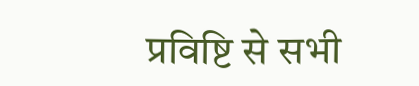प्रविष्टि से सभी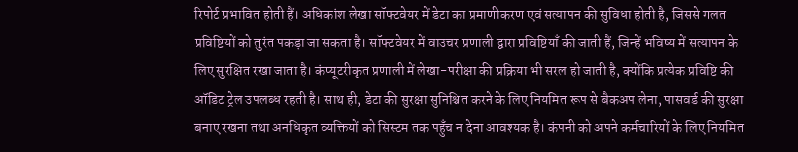रिपोर्ट प्रभावित होती हैं। अधिकांश लेखा सॉफ्टवेयर में डेटा का प्रमाणीकरण एवं सत्यापन की सुविधा होती है, जिससे गलत प्रविष्टियों को तुरंत पकड़ा जा सकता है। सॉफ्टवेयर में वाउचर प्रणाली द्वारा प्रविष्टियाँ की जाती हैं, जिन्हें भविष्य में सत्यापन के लिए सुरक्षित रखा जाता है। कंप्यूटरीकृत प्रणाली में लेखा-परीक्षा की प्रक्रिया भी सरल हो जाती है, क्योंकि प्रत्येक प्रविष्टि की ऑडिट ट्रेल उपलब्ध रहती है। साथ ही, डेटा की सुरक्षा सुनिश्चित करने के लिए नियमित रूप से बैकअप लेना, पासवर्ड की सुरक्षा बनाए रखना तथा अनधिकृत व्यक्तियों को सिस्टम तक पहुँच न देना आवश्यक है। कंपनी को अपने कर्मचारियों के लिए नियमित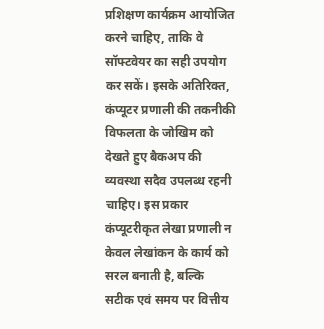प्रशिक्षण कार्यक्रम आयोजित करने चाहिए, ताकि वे सॉफ्टवेयर का सही उपयोग कर सकें। इसके अतिरिक्त, कंप्यूटर प्रणाली की तकनीकी विफलता के जोखिम को देखते हुए बैकअप की व्यवस्था सदैव उपलब्ध रहनी चाहिए। इस प्रकार कंप्यूटरीकृत लेखा प्रणाली न केवल लेखांकन के कार्य को सरल बनाती है, बल्कि सटीक एवं समय पर वित्तीय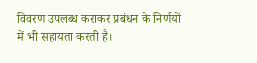विवरण उपलब्ध कराकर प्रबंधन के निर्णयों में भी सहायता करती है।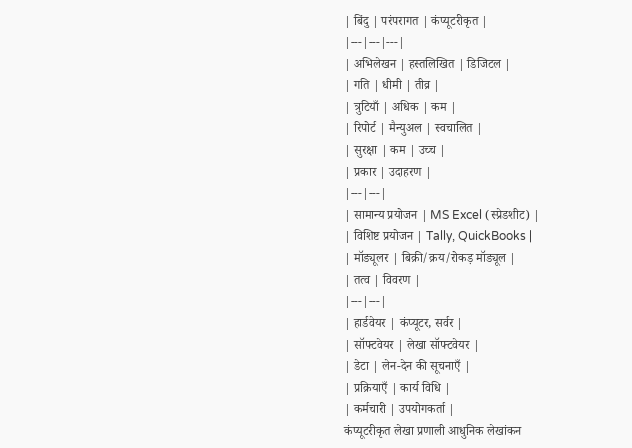| बिंदु | परंपरागत | कंप्यूटरीकृत |
|---|---|---|
| अभिलेखन | हस्तलिखित | डिजिटल |
| गति | धीमी | तीव्र |
| त्रुटियाँ | अधिक | कम |
| रिपोर्ट | मैन्युअल | स्वचालित |
| सुरक्षा | कम | उच्च |
| प्रकार | उदाहरण |
|---|---|
| सामान्य प्रयोजन | MS Excel (स्प्रेडशीट) |
| विशिष्ट प्रयोजन | Tally, QuickBooks |
| मॉड्यूलर | बिक्री/क्रय/रोकड़ मॉड्यूल |
| तत्व | विवरण |
|---|---|
| हार्डवेयर | कंप्यूटर, सर्वर |
| सॉफ्टवेयर | लेखा सॉफ्टवेयर |
| डेटा | लेन-देन की सूचनाएँ |
| प्रक्रियाएँ | कार्य विधि |
| कर्मचारी | उपयोगकर्ता |
कंप्यूटरीकृत लेखा प्रणाली आधुनिक लेखांकन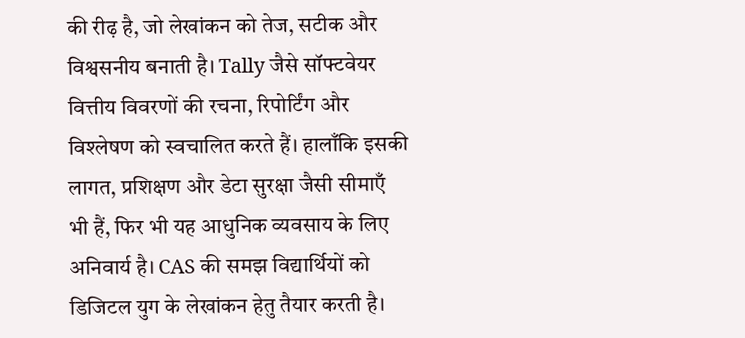की रीढ़ है, जो लेखांकन को तेज, सटीक और विश्वसनीय बनाती है। Tally जैसे सॉफ्टवेयर वित्तीय विवरणों की रचना, रिपोर्टिंग और विश्लेषण को स्वचालित करते हैं। हालाँकि इसकी लागत, प्रशिक्षण और डेटा सुरक्षा जैसी सीमाएँ भी हैं, फिर भी यह आधुनिक व्यवसाय के लिए अनिवार्य है। CAS की समझ विद्यार्थियों को डिजिटल युग के लेखांकन हेतु तैयार करती है।